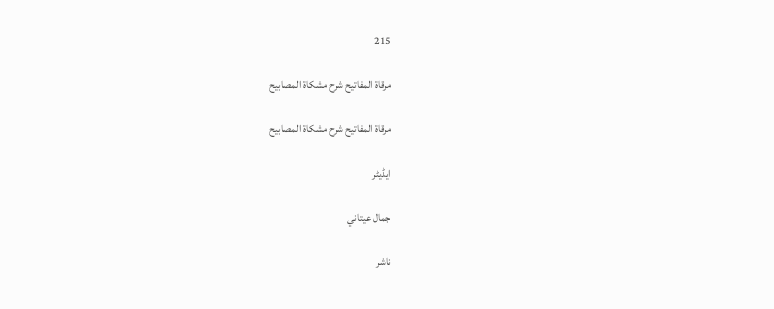215

مرقاة المفاتيح شرح مشكاة المصابيح

مرقاة المفاتيح شرح مشكاة المصابيح

ایڈیٹر

جمال عيتاني

ناشر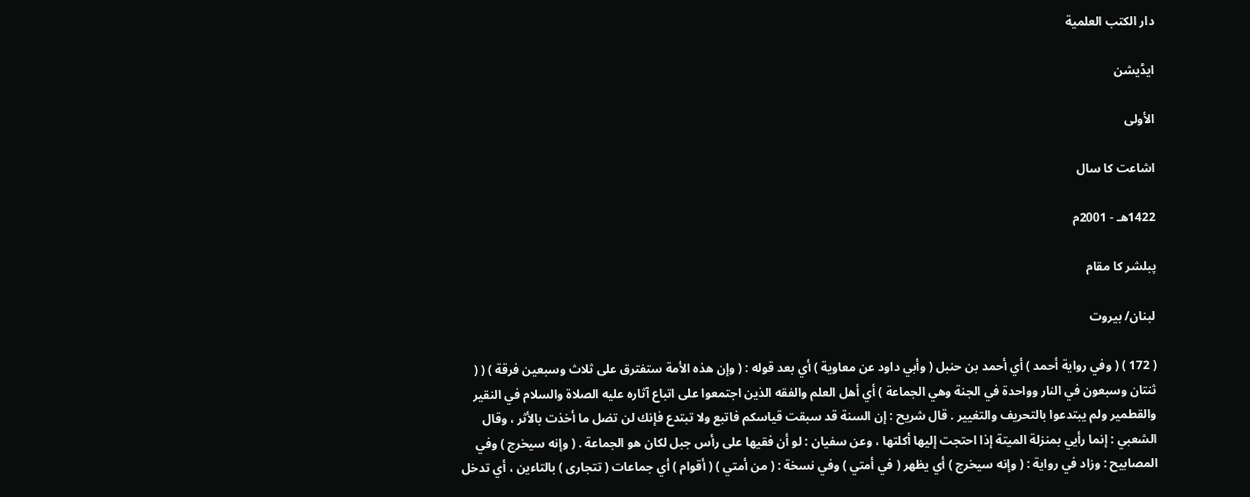دار الكتب العلمية

ایڈیشن

الأولى

اشاعت کا سال

1422هـ - 2001م

پبلشر کا مقام

لبنان/ بيروت

( 172 ) ( وفي رواية أحمد ) أي أحمد بن حنبل ( وأبي داود عن معاوية ) أي بعد قوله : ( وإن هذه الأمة ستفترق على ثلاث وسبعين فرقة ) ( ( ثنتان وسبعون في النار وواحدة في الجنة وهي الجماعة ) أي أهل العلم والفقه الذين اجتمعوا على اتباع آثاره عليه الصلاة والسلام في النقير والقطمير ولم يبتدعوا بالتحريف والتغيير . قال شريح : إن السنة قد سبقت قياسكم فاتبع ولا تبتدع فإنك لن تضل ما أخذت بالأثر ، وقال الشعبي : إنما رأيي بمنزلة الميتة إذا احتجت إليها أكلتها ، وعن سفيان : لو أن فقيها على رأس جبل لكان هو الجماعة . ( وإنه سيخرج ) وفي المصابيح : وزاد في رواية : ( وإنه سيخرج ) أي يظهر ( في أمتي ) وفي نسخة : ( من أمتي ) ( أقوام ) أي جماعات ( تتجارى ) بالتاءين ، أي تدخل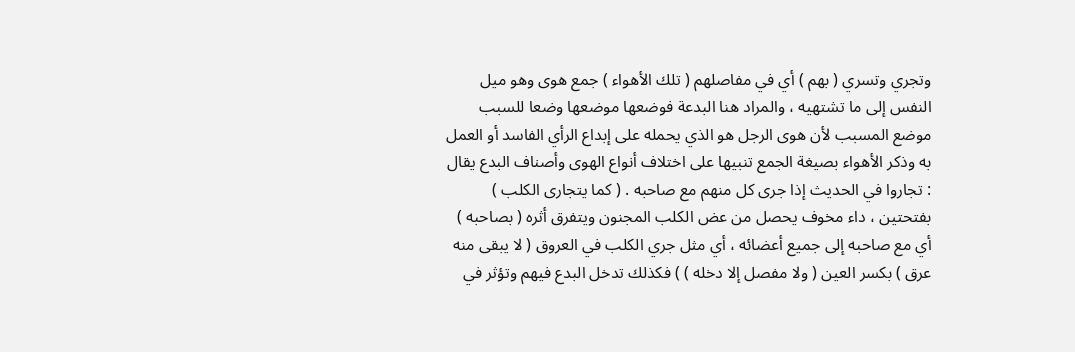وتجري وتسري ( بهم ) أي في مفاصلهم ( تلك الأهواء ) جمع هوى وهو ميل النفس إلى ما تشتهيه ، والمراد هنا البدعة فوضعها موضعها وضعا للسبب موضع المسبب لأن هوى الرجل هو الذي يحمله على إبداع الرأي الفاسد أو العمل به وذكر الأهواء بصيغة الجمع تنبيها على اختلاف أنواع الهوى وأصناف البدع يقال : تجاروا في الحديث إذا جرى كل منهم مع صاحبه . ( كما يتجارى الكلب ) بفتحتين ، داء مخوف يحصل من عض الكلب المجنون ويتفرق أثره ( بصاحبه ) أي مع صاحبه إلى جميع أعضائه ، أي مثل جري الكلب في العروق ( لا يبقى منه عرق ) بكسر العين ( ولا مفصل إلا دخله ) ) فكذلك تدخل البدع فيهم وتؤثر في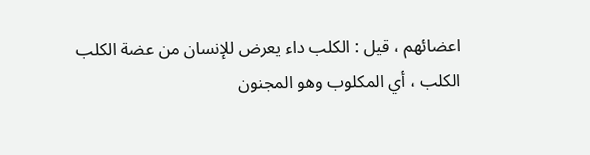اعضائهم ، قيل : الكلب داء يعرض للإنسان من عضة الكلب الكلب ، أي المكلوب وهو المجنون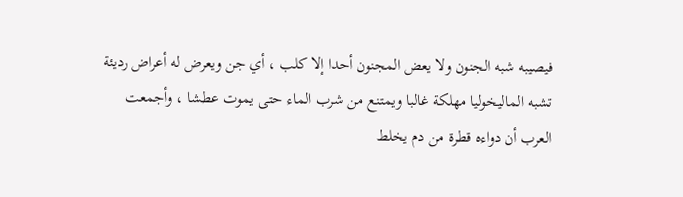فيصيبه شبه الجنون ولا يعض المجنون أحدا إلا كلب ، أي جن ويعرض له أعراض رديئة تشبه الماليخوليا مهلكة غالبا ويمتنع من شرب الماء حتى يموت عطشا ، وأجمعت العرب أن دواءه قطرة من دم يخلط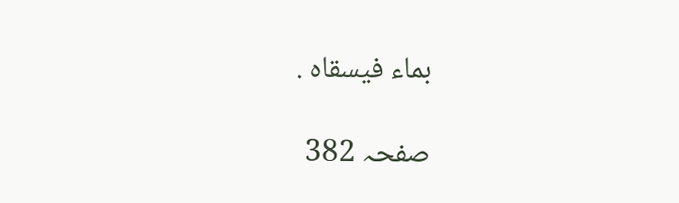بماء فيسقاه .

صفحہ 382